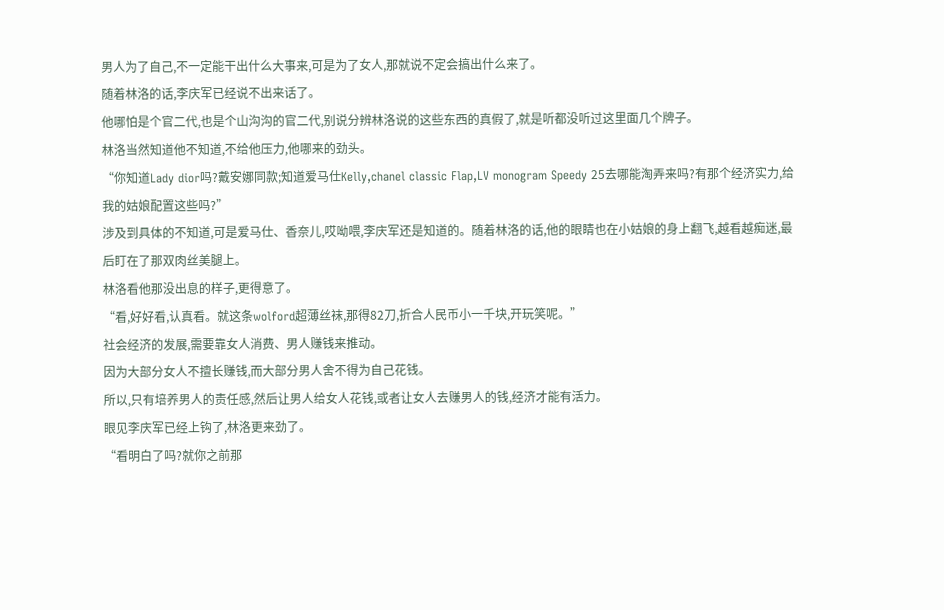男人为了自己,不一定能干出什么大事来,可是为了女人,那就说不定会搞出什么来了。
随着林洛的话,李庆军已经说不出来话了。
他哪怕是个官二代,也是个山沟沟的官二代,别说分辨林洛说的这些东西的真假了,就是听都没听过这里面几个牌子。
林洛当然知道他不知道,不给他压力,他哪来的劲头。
“你知道Lady dior吗?戴安娜同款;知道爱马仕Kelly,chanel classic Flap,LV monogram Speedy 25去哪能淘弄来吗?有那个经济实力,给我的姑娘配置这些吗?”
涉及到具体的不知道,可是爱马仕、香奈儿,哎呦喂,李庆军还是知道的。随着林洛的话,他的眼睛也在小姑娘的身上翻飞,越看越痴迷,最后盯在了那双肉丝美腿上。
林洛看他那没出息的样子,更得意了。
“看,好好看,认真看。就这条wolford超薄丝袜,那得82刀,折合人民币小一千块,开玩笑呢。”
社会经济的发展,需要靠女人消费、男人赚钱来推动。
因为大部分女人不擅长赚钱,而大部分男人舍不得为自己花钱。
所以,只有培养男人的责任感,然后让男人给女人花钱,或者让女人去赚男人的钱,经济才能有活力。
眼见李庆军已经上钩了,林洛更来劲了。
“看明白了吗?就你之前那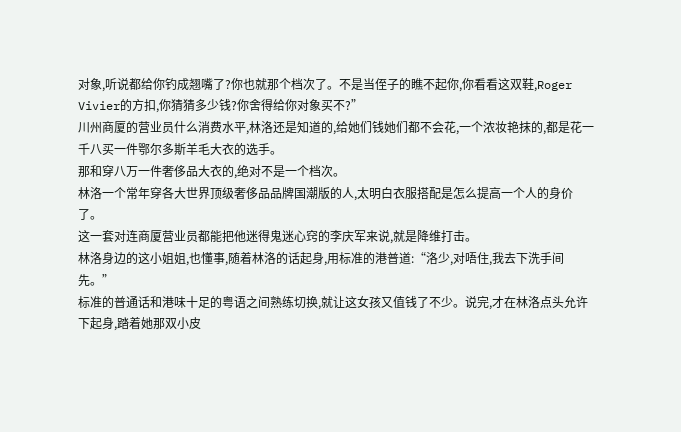对象,听说都给你钓成翘嘴了?你也就那个档次了。不是当侄子的瞧不起你,你看看这双鞋,Roger Vivier的方扣,你猜猜多少钱?你舍得给你对象买不?”
川州商厦的营业员什么消费水平,林洛还是知道的,给她们钱她们都不会花,一个浓妆艳抹的,都是花一千八买一件鄂尔多斯羊毛大衣的选手。
那和穿八万一件奢侈品大衣的,绝对不是一个档次。
林洛一个常年穿各大世界顶级奢侈品品牌国潮版的人,太明白衣服搭配是怎么提高一个人的身价了。
这一套对连商厦营业员都能把他迷得鬼迷心窍的李庆军来说,就是降维打击。
林洛身边的这小姐姐,也懂事,随着林洛的话起身,用标准的港普道:“洛少,对唔住,我去下洗手间先。”
标准的普通话和港味十足的粤语之间熟练切换,就让这女孩又值钱了不少。说完,才在林洛点头允许下起身,踏着她那双小皮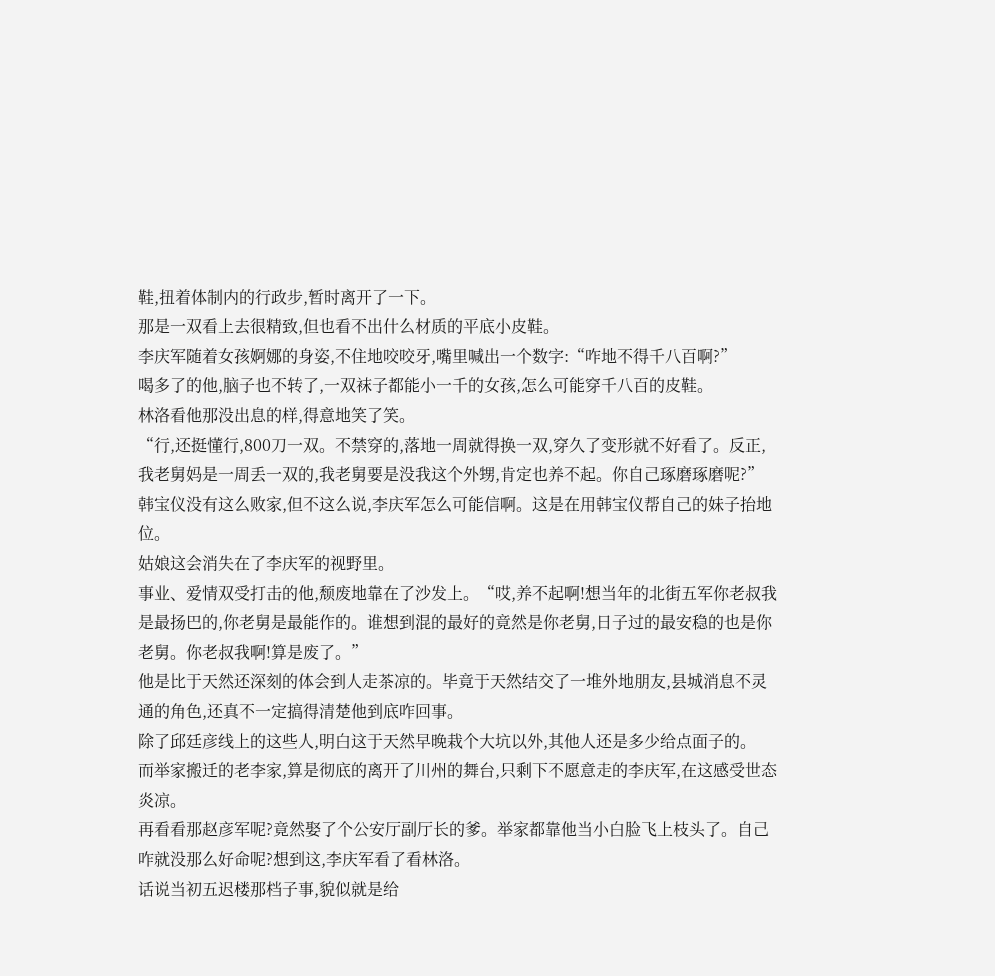鞋,扭着体制内的行政步,暂时离开了一下。
那是一双看上去很精致,但也看不出什么材质的平底小皮鞋。
李庆军随着女孩婀娜的身姿,不住地咬咬牙,嘴里喊出一个数字:“咋地不得千八百啊?”
喝多了的他,脑子也不转了,一双袜子都能小一千的女孩,怎么可能穿千八百的皮鞋。
林洛看他那没出息的样,得意地笑了笑。
“行,还挺懂行,800刀一双。不禁穿的,落地一周就得换一双,穿久了变形就不好看了。反正,我老舅妈是一周丢一双的,我老舅要是没我这个外甥,肯定也养不起。你自己琢磨琢磨呢?”
韩宝仪没有这么败家,但不这么说,李庆军怎么可能信啊。这是在用韩宝仪帮自己的妹子抬地位。
姑娘这会消失在了李庆军的视野里。
事业、爱情双受打击的他,颓废地靠在了沙发上。“哎,养不起啊!想当年的北街五军你老叔我是最扬巴的,你老舅是最能作的。谁想到混的最好的竟然是你老舅,日子过的最安稳的也是你老舅。你老叔我啊!算是废了。”
他是比于天然还深刻的体会到人走茶凉的。毕竟于天然结交了一堆外地朋友,县城消息不灵通的角色,还真不一定搞得清楚他到底咋回事。
除了邱廷彦线上的这些人,明白这于天然早晚栽个大坑以外,其他人还是多少给点面子的。
而举家搬迁的老李家,算是彻底的离开了川州的舞台,只剩下不愿意走的李庆军,在这感受世态炎凉。
再看看那赵彦军呢?竟然娶了个公安厅副厅长的爹。举家都靠他当小白脸飞上枝头了。自己咋就没那么好命呢?想到这,李庆军看了看林洛。
话说当初五迟楼那档子事,貌似就是给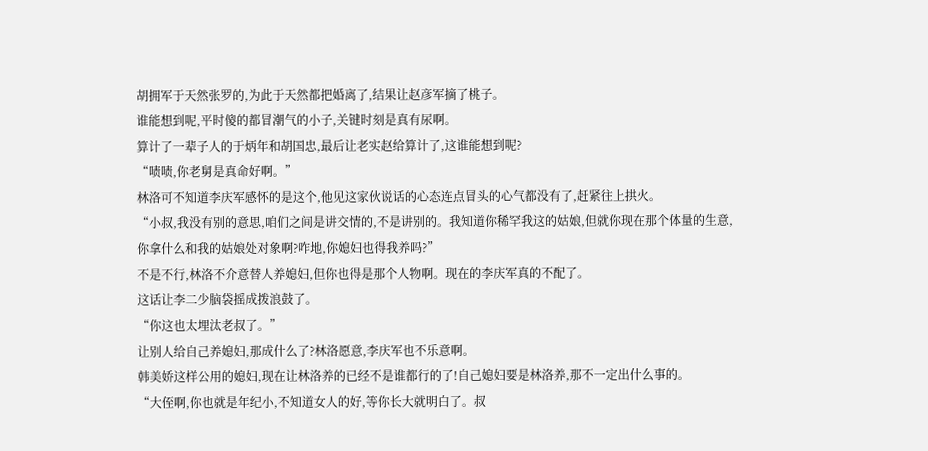胡拥军于天然张罗的,为此于天然都把婚离了,结果让赵彦军摘了桃子。
谁能想到呢,平时傻的都冒潮气的小子,关键时刻是真有尿啊。
算计了一辈子人的于炳年和胡国忠,最后让老实赵给算计了,这谁能想到呢?
“啧啧,你老舅是真命好啊。”
林洛可不知道李庆军感怀的是这个,他见这家伙说话的心态连点冒头的心气都没有了,赶紧往上拱火。
“小叔,我没有别的意思,咱们之间是讲交情的,不是讲别的。我知道你稀罕我这的姑娘,但就你现在那个体量的生意,你拿什么和我的姑娘处对象啊?咋地,你媳妇也得我养吗?”
不是不行,林洛不介意替人养媳妇,但你也得是那个人物啊。现在的李庆军真的不配了。
这话让李二少脑袋摇成拨浪鼓了。
“你这也太埋汰老叔了。”
让别人给自己养媳妇,那成什么了?林洛愿意,李庆军也不乐意啊。
韩美娇这样公用的媳妇,现在让林洛养的已经不是谁都行的了!自己媳妇要是林洛养,那不一定出什么事的。
“大侄啊,你也就是年纪小,不知道女人的好,等你长大就明白了。叔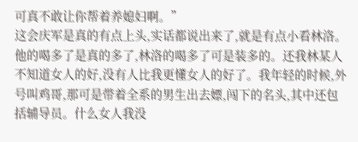可真不敢让你帮着养媳妇啊。”
这会庆军是真的有点上头,实话都说出来了,就是有点小看林洛。
他的喝多了是真的多了,林洛的喝多了可是装多的。还我林某人不知道女人的好,没有人比我更懂女人的好了。我年轻的时候,外号叫鸡哥,那可是带着全系的男生出去嫖,闯下的名头,其中还包括辅导员。什么女人我没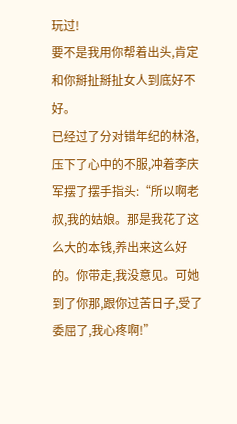玩过!
要不是我用你帮着出头,肯定和你掰扯掰扯女人到底好不好。
已经过了分对错年纪的林洛,压下了心中的不服,冲着李庆军摆了摆手指头:“所以啊老叔,我的姑娘。那是我花了这么大的本钱,养出来这么好的。你带走,我没意见。可她到了你那,跟你过苦日子,受了委屈了,我心疼啊!”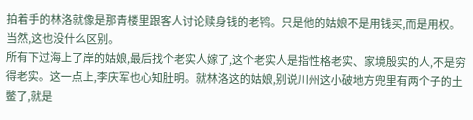拍着手的林洛就像是那青楼里跟客人讨论赎身钱的老鸨。只是他的姑娘不是用钱买,而是用权。
当然,这也没什么区别。
所有下过海上了岸的姑娘,最后找个老实人嫁了,这个老实人是指性格老实、家境殷实的人,不是穷得老实。这一点上,李庆军也心知肚明。就林洛这的姑娘,别说川州这小破地方兜里有两个子的土鳖了,就是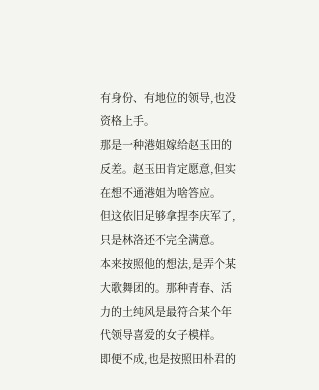有身份、有地位的领导,也没资格上手。
那是一种港姐嫁给赵玉田的反差。赵玉田肯定愿意,但实在想不通港姐为啥答应。
但这依旧足够拿捏李庆军了,只是林洛还不完全满意。
本来按照他的想法,是弄个某大歌舞团的。那种青春、活力的土纯风是最符合某个年代领导喜爱的女子模样。
即便不成,也是按照田朴君的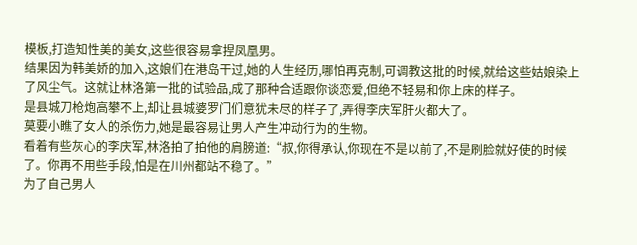模板,打造知性美的美女,这些很容易拿捏凤凰男。
结果因为韩美娇的加入,这娘们在港岛干过,她的人生经历,哪怕再克制,可调教这批的时候,就给这些姑娘染上了风尘气。这就让林洛第一批的试验品,成了那种合适跟你谈恋爱,但绝不轻易和你上床的样子。
是县城刀枪炮高攀不上,却让县城婆罗门们意犹未尽的样子了,弄得李庆军肝火都大了。
莫要小瞧了女人的杀伤力,她是最容易让男人产生冲动行为的生物。
看着有些灰心的李庆军,林洛拍了拍他的肩膀道:“叔,你得承认,你现在不是以前了,不是刷脸就好使的时候了。你再不用些手段,怕是在川州都站不稳了。”
为了自己男人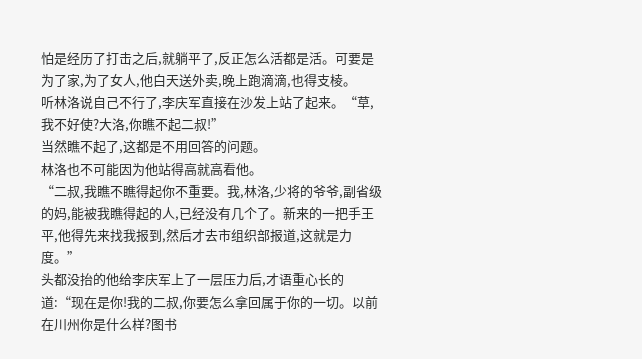怕是经历了打击之后,就躺平了,反正怎么活都是活。可要是为了家,为了女人,他白天送外卖,晚上跑滴滴,也得支棱。
听林洛说自己不行了,李庆军直接在沙发上站了起来。“草,我不好使?大洛,你瞧不起二叔!”
当然瞧不起了,这都是不用回答的问题。
林洛也不可能因为他站得高就高看他。
“二叔,我瞧不瞧得起你不重要。我,林洛,少将的爷爷,副省级的妈,能被我瞧得起的人,已经没有几个了。新来的一把手王平,他得先来找我报到,然后才去市组织部报道,这就是力度。”
头都没抬的他给李庆军上了一层压力后,才语重心长的道:“现在是你!我的二叔,你要怎么拿回属于你的一切。以前在川州你是什么样?图书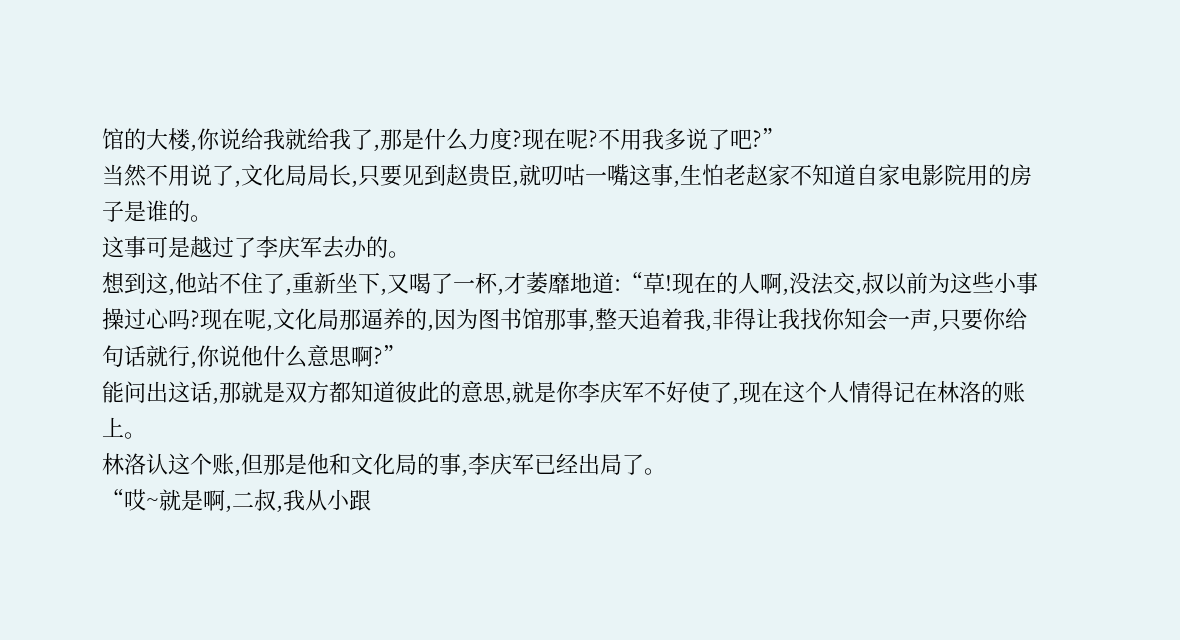馆的大楼,你说给我就给我了,那是什么力度?现在呢?不用我多说了吧?”
当然不用说了,文化局局长,只要见到赵贵臣,就叨咕一嘴这事,生怕老赵家不知道自家电影院用的房子是谁的。
这事可是越过了李庆军去办的。
想到这,他站不住了,重新坐下,又喝了一杯,才萎靡地道:“草!现在的人啊,没法交,叔以前为这些小事操过心吗?现在呢,文化局那逼养的,因为图书馆那事,整天追着我,非得让我找你知会一声,只要你给句话就行,你说他什么意思啊?”
能问出这话,那就是双方都知道彼此的意思,就是你李庆军不好使了,现在这个人情得记在林洛的账上。
林洛认这个账,但那是他和文化局的事,李庆军已经出局了。
“哎~就是啊,二叔,我从小跟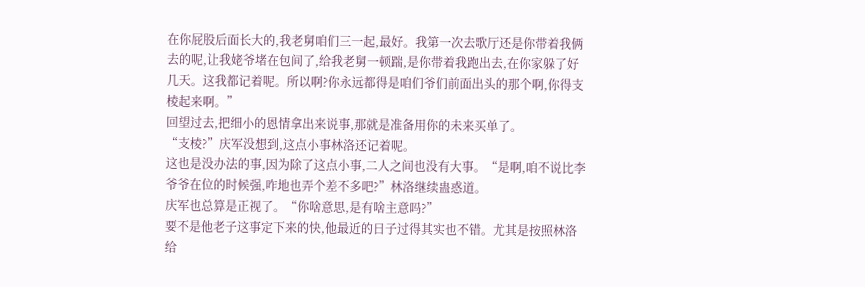在你屁股后面长大的,我老舅咱们三一起,最好。我第一次去歌厅还是你带着我俩去的呢,让我姥爷堵在包间了,给我老舅一顿踹,是你带着我跑出去,在你家躲了好几天。这我都记着呢。所以啊?你永远都得是咱们爷们前面出头的那个啊,你得支棱起来啊。”
回望过去,把细小的恩情拿出来说事,那就是准备用你的未来买单了。
“支棱?”庆军没想到,这点小事林洛还记着呢。
这也是没办法的事,因为除了这点小事,二人之间也没有大事。“是啊,咱不说比李爷爷在位的时候强,咋地也弄个差不多吧?”林洛继续蛊惑道。
庆军也总算是正视了。“你啥意思,是有啥主意吗?”
要不是他老子这事定下来的快,他最近的日子过得其实也不错。尤其是按照林洛给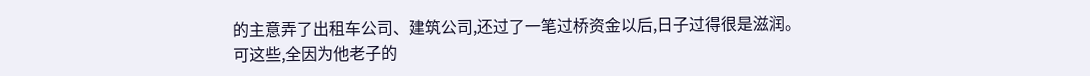的主意弄了出租车公司、建筑公司,还过了一笔过桥资金以后,日子过得很是滋润。
可这些,全因为他老子的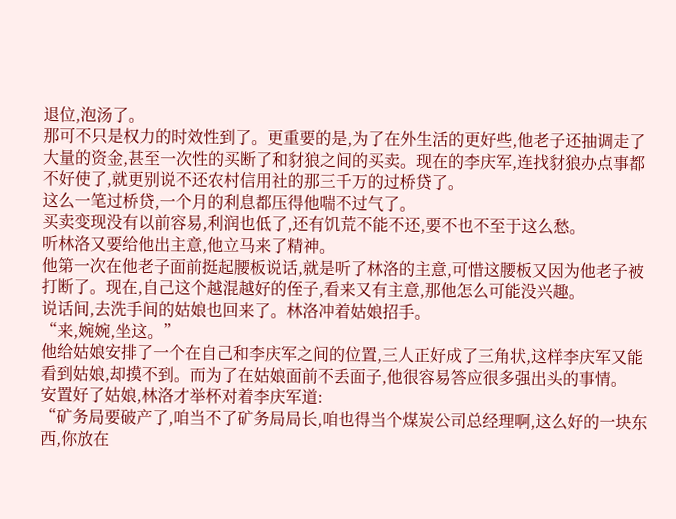退位,泡汤了。
那可不只是权力的时效性到了。更重要的是,为了在外生活的更好些,他老子还抽调走了大量的资金,甚至一次性的买断了和豺狼之间的买卖。现在的李庆军,连找豺狼办点事都不好使了,就更别说不还农村信用社的那三千万的过桥贷了。
这么一笔过桥贷,一个月的利息都压得他喘不过气了。
买卖变现没有以前容易,利润也低了,还有饥荒不能不还,要不也不至于这么愁。
听林洛又要给他出主意,他立马来了精神。
他第一次在他老子面前挺起腰板说话,就是听了林洛的主意,可惜这腰板又因为他老子被打断了。现在,自己这个越混越好的侄子,看来又有主意,那他怎么可能没兴趣。
说话间,去洗手间的姑娘也回来了。林洛冲着姑娘招手。
“来,婉婉,坐这。”
他给姑娘安排了一个在自己和李庆军之间的位置,三人正好成了三角状,这样李庆军又能看到姑娘,却摸不到。而为了在姑娘面前不丢面子,他很容易答应很多强出头的事情。
安置好了姑娘,林洛才举杯对着李庆军道:
“矿务局要破产了,咱当不了矿务局局长,咱也得当个煤炭公司总经理啊,这么好的一块东西,你放在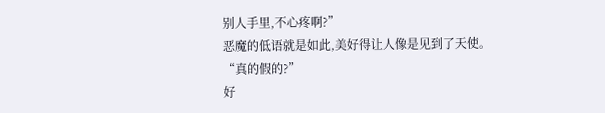别人手里,不心疼啊?”
恶魔的低语就是如此,美好得让人像是见到了天使。
“真的假的?”
好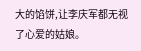大的馅饼,让李庆军都无视了心爱的姑娘。